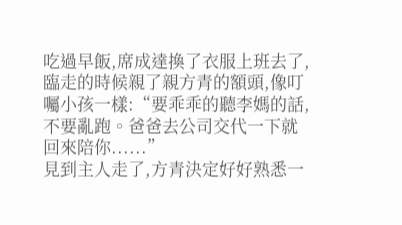吃過早飯,席成達換了衣服上班去了,臨走的時候親了親方青的額頭,像叮囑小孩一樣:“要乖乖的聽李媽的話,不要亂跑。爸爸去公司交代一下就回來陪你......”
見到主人走了,方青決定好好熟悉一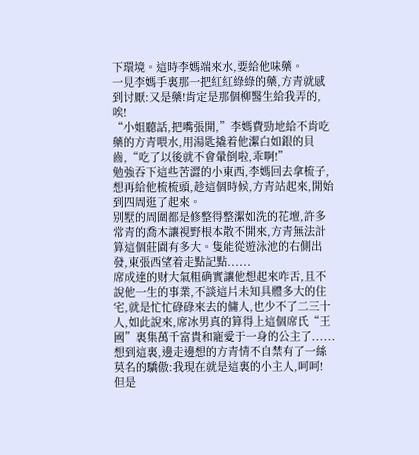下環境。這時李媽端來水,要給他味藥。
一見李媽手裏那一把紅紅綠綠的藥,方青就感到讨厭:又是藥!肯定是那個柳醫生給我弄的,唉!
“小姐聽話,把嘴張開,”李媽費勁地給不肯吃藥的方青喂水,用湯匙撬着他潔白如銀的貝齒,“吃了以後就不會暈倒啦,乖啊!”
勉強吞下這些苦澀的小東西,李媽回去拿梳子,想再給他梳梳頭,趁這個時候,方青站起來,開始到四周逛了起來。
别墅的周圍都是修整得整潔如洗的花壇,許多常青的喬木讓視野根本散不開來,方青無法計算這個莊園有多大。隻能從遊泳池的右側出發,東張西望着走點記點......
席成達的财大氣粗确實讓他想起來咋舌,且不說他一生的事業,不談這片未知具體多大的住宅,就是忙忙碌碌來去的傭人,也少不了二三十人,如此說來,席冰男真的算得上這個席氏“王國”裏集萬千富貴和寵愛于一身的公主了......
想到這裏,邊走邊想的方青情不自禁有了一絲莫名的驕傲:我現在就是這裏的小主人,呵呵!
但是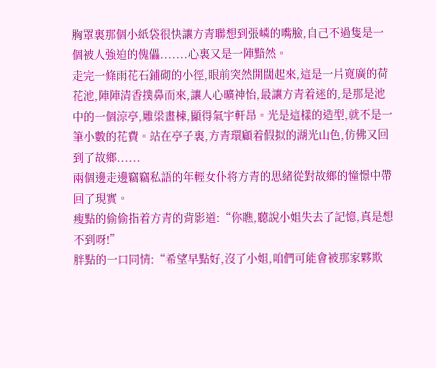胸罩裏那個小紙袋很快讓方青聯想到張嶙的嘴臉,自己不過隻是一個被人強迫的傀儡.......心裏又是一陣黯然。
走完一條雨花石鋪砌的小徑,眼前突然開闊起來,這是一片寬廣的荷花池,陣陣清香撲鼻而來,讓人心曠神怡,最讓方青着迷的,是那是池中的一個涼亭,雕梁畫棟,顯得氣宇軒昂。光是這樣的造型,就不是一筆小數的花費。站在亭子裏,方青環顧着假拟的湖光山色,仿佛又回到了故鄉......
兩個邊走邊竊竊私語的年輕女仆将方青的思緒從對故鄉的憧憬中帶回了現實。
瘦點的偷偷指着方青的背影道:“你瞧,聽說小姐失去了記憶,真是想不到呀!”
胖點的一口同情:“希望早點好,沒了小姐,咱們可能會被那家夥欺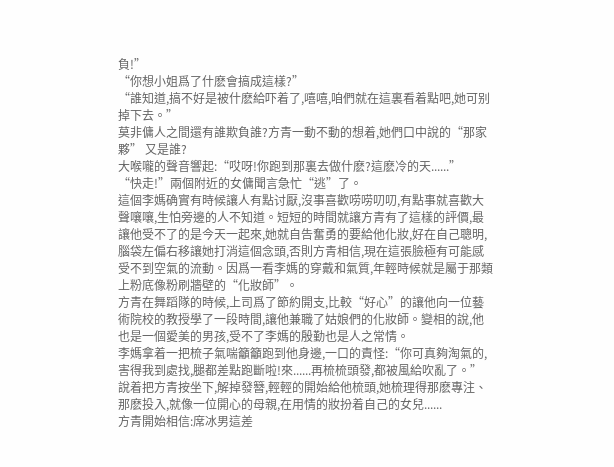負!”
“你想小姐爲了什麽會搞成這樣?”
“誰知道,搞不好是被什麽給吓着了,嘻嘻,咱們就在這裏看着點吧,她可别掉下去。”
莫非傭人之間還有誰欺負誰?方青一動不動的想着,她們口中說的“那家夥” 又是誰?
大喉嚨的聲音響起:“哎呀!你跑到那裏去做什麽?這麽冷的天......”
“快走!”兩個附近的女傭聞言急忙“逃”了。
這個李媽确實有時候讓人有點讨厭,沒事喜歡唠唠叨叨,有點事就喜歡大聲嚷嚷,生怕旁邊的人不知道。短短的時間就讓方青有了這樣的評價,最讓他受不了的是今天一起來,她就自告奮勇的要給他化妝,好在自己聰明,腦袋左偏右移讓她打消這個念頭,否則方青相信,現在這張臉極有可能感受不到空氣的流動。因爲一看李媽的穿戴和氣質,年輕時候就是屬于那類上粉底像粉刷牆壁的“化妝師”。
方青在舞蹈隊的時候,上司爲了節約開支,比較“好心”的讓他向一位藝術院校的教授學了一段時間,讓他兼職了姑娘們的化妝師。變相的說,他也是一個愛美的男孩,受不了李媽的殷勤也是人之常情。
李媽拿着一把梳子氣喘籲籲跑到他身邊,一口的責怪:“你可真夠淘氣的,害得我到處找,腿都差點跑斷啦!來......再梳梳頭發,都被風給吹亂了。”
說着把方青按坐下,解掉發簪,輕輕的開始給他梳頭,她梳理得那麽專注、那麽投入,就像一位開心的母親,在用情的妝扮着自己的女兒......
方青開始相信:席冰男這差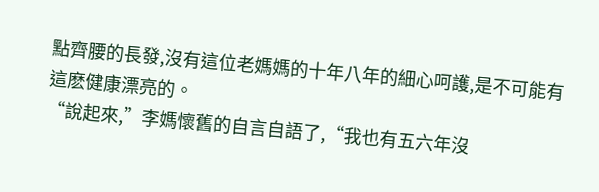點齊腰的長發,沒有這位老媽媽的十年八年的細心呵護,是不可能有這麽健康漂亮的。
“說起來,”李媽懷舊的自言自語了,“我也有五六年沒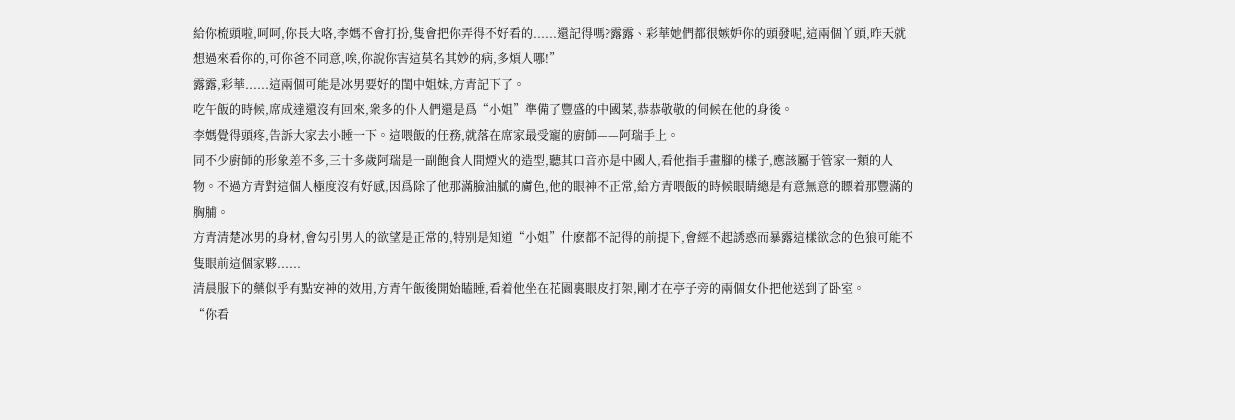給你梳頭啦,呵呵,你長大咯,李媽不會打扮,隻會把你弄得不好看的......還記得嗎?露露、彩華她們都很嫉妒你的頭發呢,這兩個丫頭,昨天就想過來看你的,可你爸不同意,唉,你說你害這莫名其妙的病,多煩人哪!”
露露,彩華......這兩個可能是冰男要好的閨中姐妹,方青記下了。
吃午飯的時候,席成達還沒有回來,衆多的仆人們還是爲“小姐”準備了豐盛的中國菜,恭恭敬敬的伺候在他的身後。
李媽覺得頭疼,告訴大家去小睡一下。這喂飯的任務,就落在席家最受寵的廚師——阿瑞手上。
同不少廚師的形象差不多,三十多歲阿瑞是一副飽食人間煙火的造型,聽其口音亦是中國人,看他指手畫腳的樣子,應該屬于管家一類的人物。不過方青對這個人極度沒有好感,因爲除了他那滿臉油膩的膚色,他的眼神不正常,給方青喂飯的時候眼睛總是有意無意的瞟着那豐滿的胸脯。
方青清楚冰男的身材,會勾引男人的欲望是正常的,特别是知道“小姐”什麽都不記得的前提下,會經不起誘惑而暴露這樣欲念的色狼可能不隻眼前這個家夥......
清晨服下的藥似乎有點安神的效用,方青午飯後開始瞌睡,看着他坐在花園裏眼皮打架,剛才在亭子旁的兩個女仆把他送到了卧室。
“你看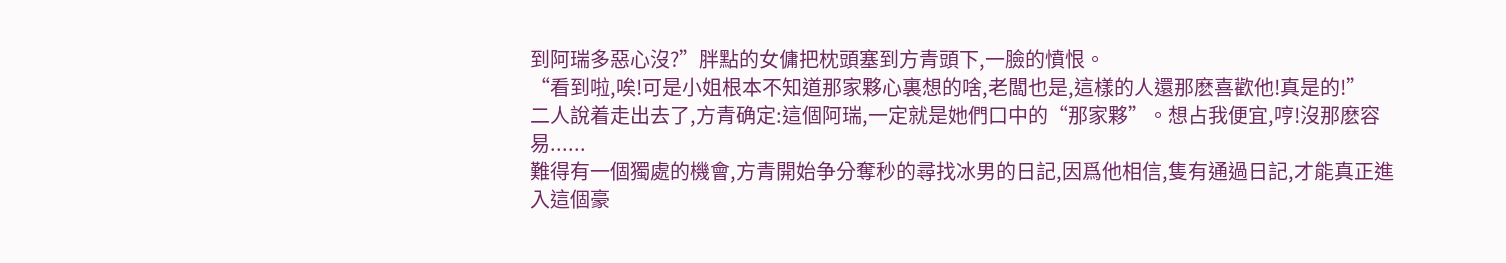到阿瑞多惡心沒?”胖點的女傭把枕頭塞到方青頭下,一臉的憤恨。
“看到啦,唉!可是小姐根本不知道那家夥心裏想的啥,老闆也是,這樣的人還那麽喜歡他!真是的!”
二人說着走出去了,方青确定:這個阿瑞,一定就是她們口中的“那家夥”。想占我便宜,哼!沒那麽容易......
難得有一個獨處的機會,方青開始争分奪秒的尋找冰男的日記,因爲他相信,隻有通過日記,才能真正進入這個豪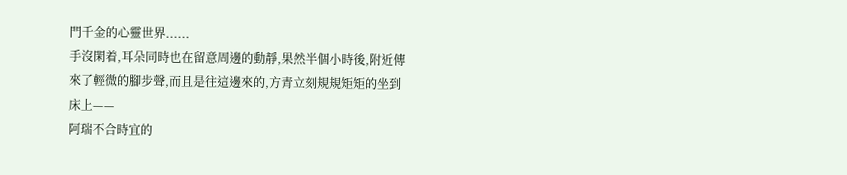門千金的心靈世界......
手沒閑着,耳朵同時也在留意周邊的動靜,果然半個小時後,附近傳來了輕微的腳步聲,而且是往這邊來的,方青立刻規規矩矩的坐到床上——
阿瑞不合時宜的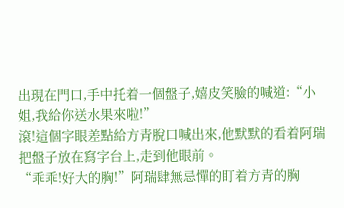出現在門口,手中托着一個盤子,嬉皮笑臉的喊道:“小姐,我給你送水果來啦!”
滾!這個字眼差點給方青脫口喊出來,他默默的看着阿瑞把盤子放在寫字台上,走到他眼前。
“乖乖!好大的胸!”阿瑞肆無忌憚的盯着方青的胸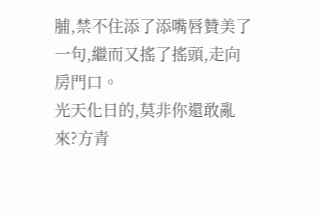脯,禁不住添了添嘴唇贊美了一句,繼而又搖了搖頭,走向房門口。
光天化日的,莫非你還敢亂來?方青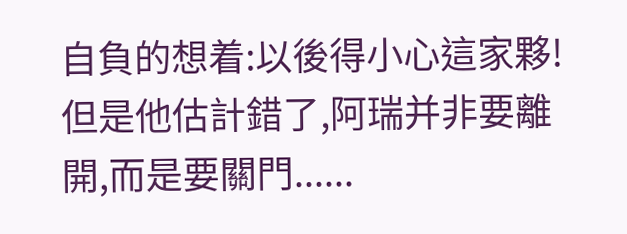自負的想着:以後得小心這家夥!
但是他估計錯了,阿瑞并非要離開,而是要關門......